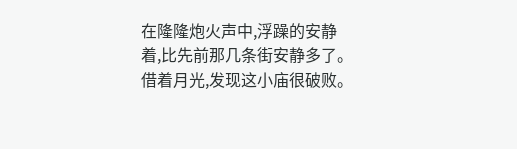在隆隆炮火声中,浮躁的安静着,比先前那几条街安静多了。
借着月光,发现这小庙很破败。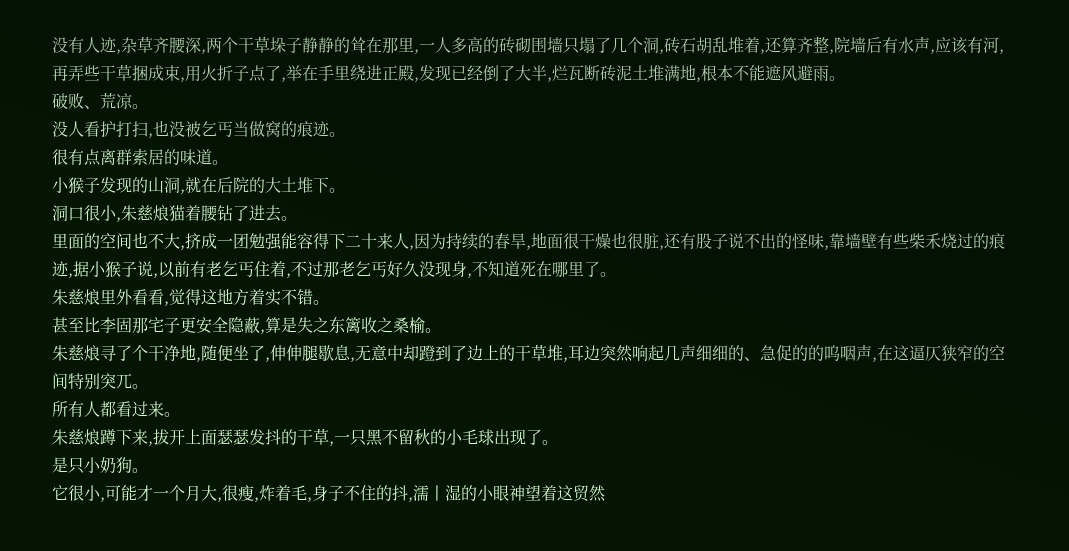没有人迹,杂草齐腰深,两个干草垛子静静的耸在那里,一人多高的砖砌围墙只塌了几个洞,砖石胡乱堆着,还算齐整,院墙后有水声,应该有河,再弄些干草捆成束,用火折子点了,举在手里绕进正殿,发现已经倒了大半,烂瓦断砖泥土堆满地,根本不能遮风避雨。
破败、荒凉。
没人看护打扫,也没被乞丐当做窝的痕迹。
很有点离群索居的味道。
小猴子发现的山洞,就在后院的大土堆下。
洞口很小,朱慈烺猫着腰钻了进去。
里面的空间也不大,挤成一团勉强能容得下二十来人,因为持续的春旱,地面很干燥也很脏,还有股子说不出的怪味,靠墙壁有些柴禾烧过的痕迹,据小猴子说,以前有老乞丐住着,不过那老乞丐好久没现身,不知道死在哪里了。
朱慈烺里外看看,觉得这地方着实不错。
甚至比李固那宅子更安全隐蔽,算是失之东篱收之桑榆。
朱慈烺寻了个干净地,随便坐了,伸伸腿歇息,无意中却蹬到了边上的干草堆,耳边突然响起几声细细的、急促的的呜咽声,在这逼仄狭窄的空间特别突兀。
所有人都看过来。
朱慈烺蹲下来,拔开上面瑟瑟发抖的干草,一只黑不留秋的小毛球出现了。
是只小奶狗。
它很小,可能才一个月大,很瘦,炸着毛,身子不住的抖,濡丨湿的小眼神望着这贸然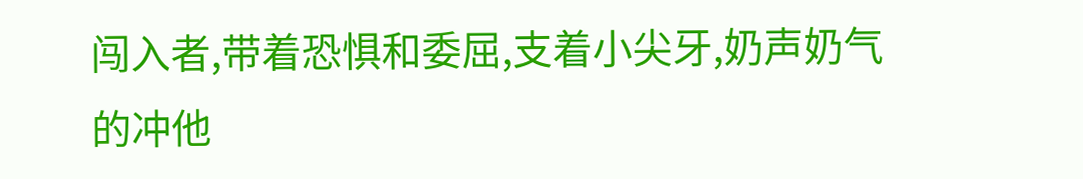闯入者,带着恐惧和委屈,支着小尖牙,奶声奶气的冲他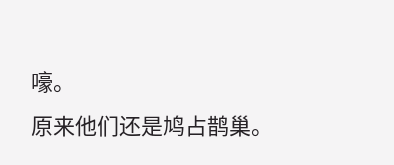嚎。
原来他们还是鸠占鹊巢。